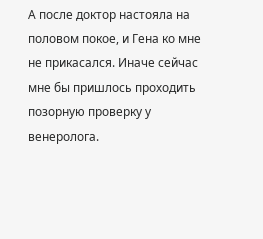А после доктор настояла на половом покое, и Гена ко мне не прикасался. Иначе сейчас мне бы пришлось проходить позорную проверку у венеролога.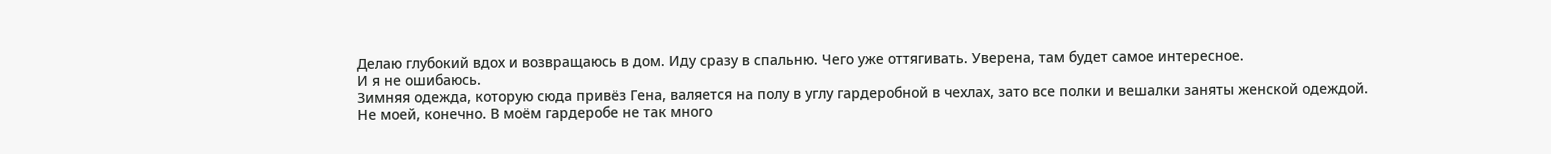Делаю глубокий вдох и возвращаюсь в дом. Иду сразу в спальню. Чего уже оттягивать. Уверена, там будет самое интересное.
И я не ошибаюсь.
Зимняя одежда, которую сюда привёз Гена, валяется на полу в углу гардеробной в чехлах, зато все полки и вешалки заняты женской одеждой. Не моей, конечно. В моём гардеробе не так много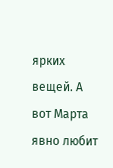ярких вещей. А вот Марта явно любит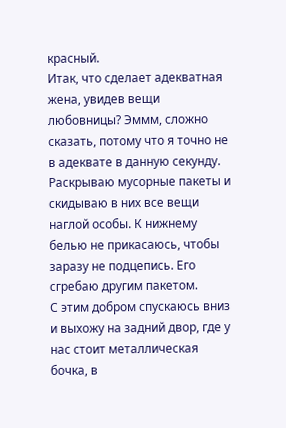красный.
Итак, что сделает адекватная жена, увидев вещи любовницы? Эммм, сложно сказать, потому что я точно не в адеквате в данную секунду.
Раскрываю мусорные пакеты и скидываю в них все вещи наглой особы. К нижнему белью не прикасаюсь, чтобы заразу не подцепись. Его сгребаю другим пакетом.
С этим добром спускаюсь вниз и выхожу на задний двор, где у нас стоит металлическая бочка, в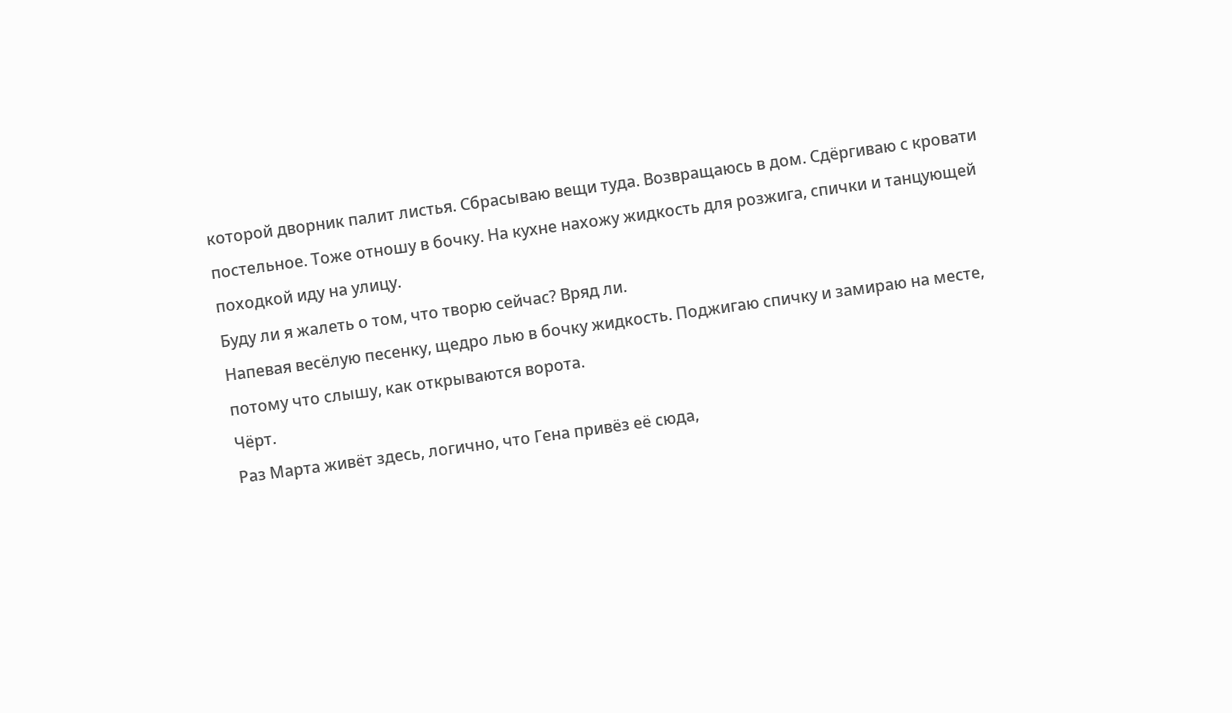которой дворник палит листья. Сбрасываю вещи туда. Возвращаюсь в дом. Сдёргиваю с кровати постельное. Тоже отношу в бочку. На кухне нахожу жидкость для розжига, спички и танцующей походкой иду на улицу.
Буду ли я жалеть о том, что творю сейчас? Вряд ли.
Напевая весёлую песенку, щедро лью в бочку жидкость. Поджигаю спичку и замираю на месте, потому что слышу, как открываются ворота.
Чёрт.
Раз Марта живёт здесь, логично, что Гена привёз её сюда,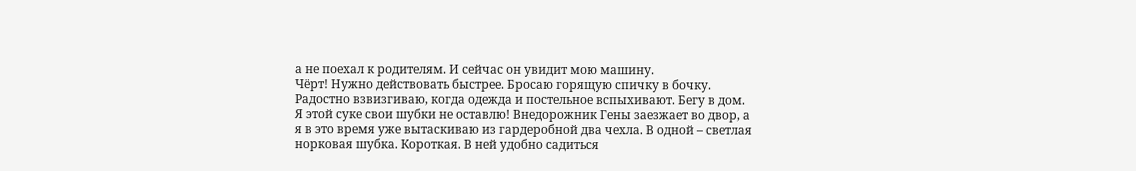а не поехал к родителям. И сейчас он увидит мою машину.
Чёрт! Нужно действовать быстрее. Бросаю горящую спичку в бочку. Радостно взвизгиваю, когда одежда и постельное вспыхивают. Бегу в дом.
Я этой суке свои шубки не оставлю! Внедорожник Гены заезжает во двор, а я в это время уже вытаскиваю из гардеробной два чехла. В одной – светлая норковая шубка. Короткая. В ней удобно садиться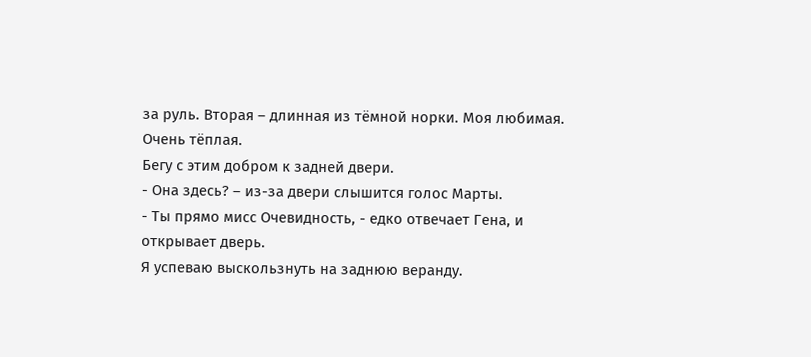за руль. Вторая – длинная из тёмной норки. Моя любимая. Очень тёплая.
Бегу с этим добром к задней двери.
- Она здесь? – из-за двери слышится голос Марты.
- Ты прямо мисс Очевидность, - едко отвечает Гена, и открывает дверь.
Я успеваю выскользнуть на заднюю веранду.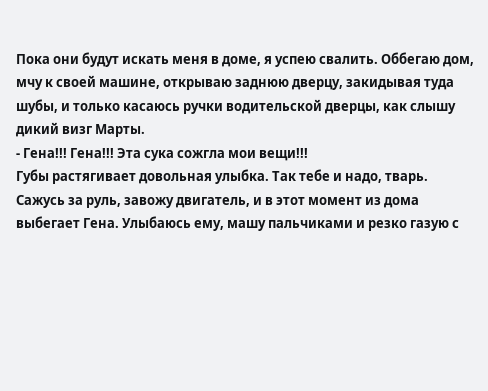Пока они будут искать меня в доме, я успею свалить. Оббегаю дом, мчу к своей машине, открываю заднюю дверцу, закидывая туда шубы, и только касаюсь ручки водительской дверцы, как слышу дикий визг Марты.
- Гена!!! Гена!!! Эта сука сожгла мои вещи!!!
Губы растягивает довольная улыбка. Так тебе и надо, тварь.
Сажусь за руль, завожу двигатель, и в этот момент из дома выбегает Гена. Улыбаюсь ему, машу пальчиками и резко газую с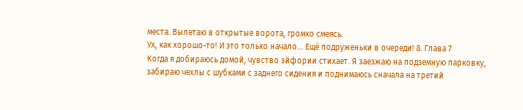места. Вылетаю в открытые ворота, громко смеясь.
Ух, как хорошо-то! И это только начало… Ещё подруженьки в очереди! 8. Глава 7
Когда я добираюсь домой, чувство эйфории стихает. Я заезжаю на подземную парковку, забираю чехлы с шубками с заднего сидения и поднимаюсь сначала на третий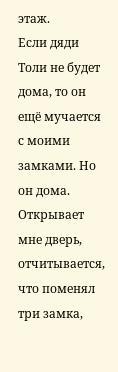этаж.
Если дяди Толи не будет дома, то он ещё мучается с моими замками. Но он дома. Открывает мне дверь, отчитывается, что поменял три замка,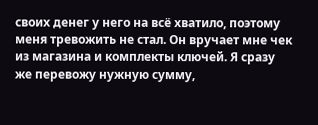своих денег у него на всё хватило, поэтому меня тревожить не стал. Он вручает мне чек из магазина и комплекты ключей. Я сразу же перевожу нужную сумму,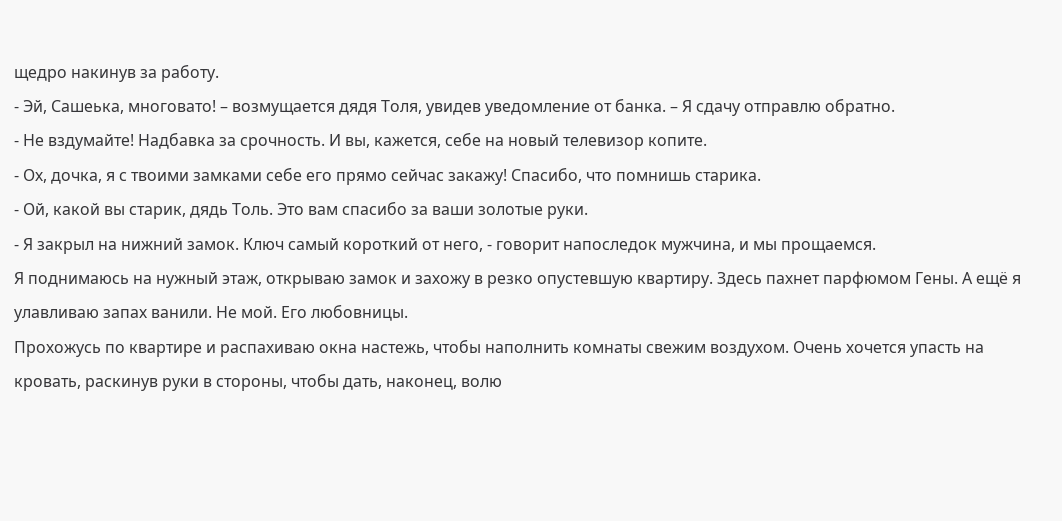щедро накинув за работу.
- Эй, Сашеька, многовато! – возмущается дядя Толя, увидев уведомление от банка. – Я сдачу отправлю обратно.
- Не вздумайте! Надбавка за срочность. И вы, кажется, себе на новый телевизор копите.
- Ох, дочка, я с твоими замками себе его прямо сейчас закажу! Спасибо, что помнишь старика.
- Ой, какой вы старик, дядь Толь. Это вам спасибо за ваши золотые руки.
- Я закрыл на нижний замок. Ключ самый короткий от него, - говорит напоследок мужчина, и мы прощаемся.
Я поднимаюсь на нужный этаж, открываю замок и захожу в резко опустевшую квартиру. Здесь пахнет парфюмом Гены. А ещё я улавливаю запах ванили. Не мой. Его любовницы.
Прохожусь по квартире и распахиваю окна настежь, чтобы наполнить комнаты свежим воздухом. Очень хочется упасть на кровать, раскинув руки в стороны, чтобы дать, наконец, волю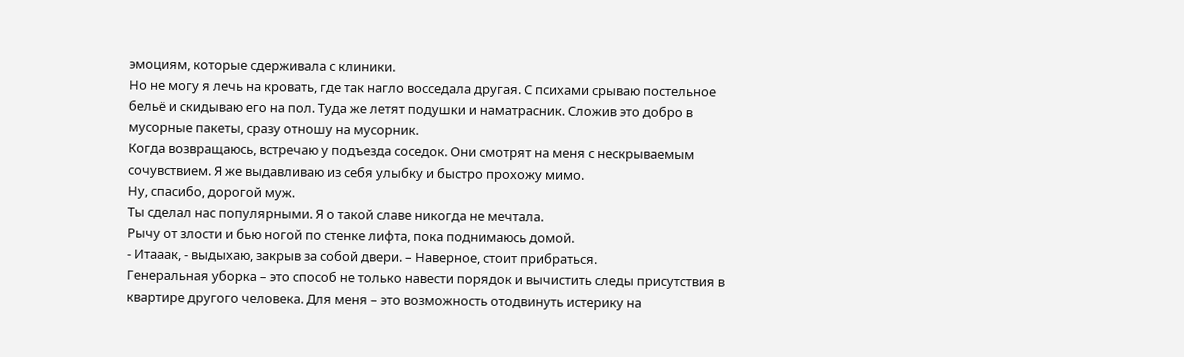эмоциям, которые сдерживала с клиники.
Но не могу я лечь на кровать, где так нагло восседала другая. С психами срываю постельное бельё и скидываю его на пол. Туда же летят подушки и наматрасник. Сложив это добро в мусорные пакеты, сразу отношу на мусорник.
Когда возвращаюсь, встречаю у подъезда соседок. Они смотрят на меня с нескрываемым сочувствием. Я же выдавливаю из себя улыбку и быстро прохожу мимо.
Ну, спасибо, дорогой муж.
Ты сделал нас популярными. Я о такой славе никогда не мечтала.
Рычу от злости и бью ногой по стенке лифта, пока поднимаюсь домой.
- Итааак, - выдыхаю, закрыв за собой двери. – Наверное, стоит прибраться.
Генеральная уборка – это способ не только навести порядок и вычистить следы присутствия в квартире другого человека. Для меня – это возможность отодвинуть истерику на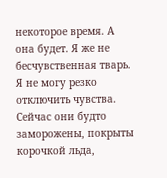некоторое время. А она будет. Я же не бесчувственная тварь. Я не могу резко отключить чувства. Сейчас они будто заморожены, покрыты корочкой льда,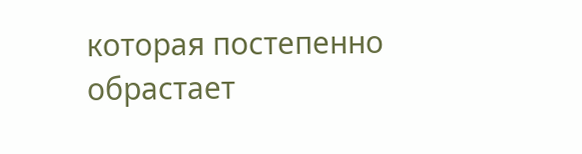которая постепенно обрастает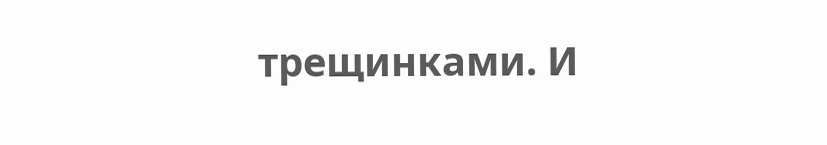трещинками. И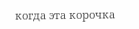когда эта корочка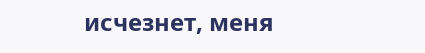исчезнет, меня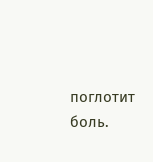поглотит боль.